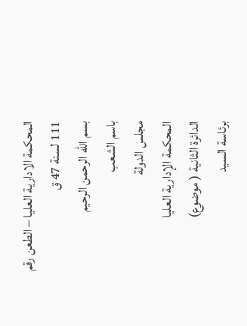المحكمة الادارية العليا – الطعن رقم 111 لسنة 47 ق
بسم الله الرحمن الرحيم
باسم الشعب
مجلس الدولة
المحكمة الإدارية العليا
الدائرة الثانية ( موضوع)
برئاسة السيد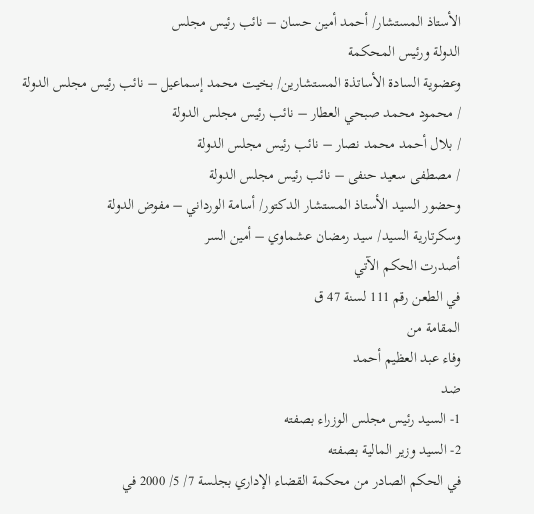الأستاذ المستشار/ أحمد أمين حسان – نائب رئيس مجلس
الدولة ورئيس المحكمة
وعضوية السادة الأساتذة المستشارين/ بخيت محمد إسماعيل – نائب رئيس مجلس الدولة
/ محمود محمد صبحي العطار – نائب رئيس مجلس الدولة
/ بلال أحمد محمد نصار – نائب رئيس مجلس الدولة
/ مصطفى سعيد حنفى – نائب رئيس مجلس الدولة
وحضور السيد الأستاذ المستشار الدكتور/ أسامة الورداني – مفوض الدولة
وسكرتارية السيد/ سيد رمضان عشماوي – أمين السر
أصدرت الحكم الآتي
في الطعن رقم 111 لسنة 47 ق
المقامة من
وفاء عبد العظيم أحمد
ضد
1- السيد رئيس مجلس الوزراء بصفته
2- السيد وزير المالية بصفته
في الحكم الصادر من محكمة القضاء الإداري بجلسة 7/ 5/ 2000 في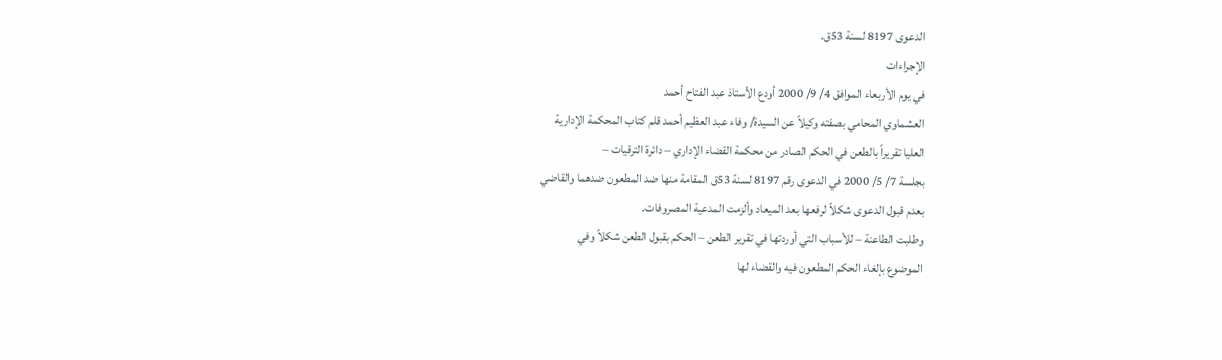الدعوى 8197 لسنة 53ق.
الإجراءات
في يوم الأربعاء الموافق 4/ 9/ 2000 أودع الأستاذ عبد الفتاح أحمد
العشماوي المحامي بصفته وكيلاً عن السيدة/ وفاء عبد العظيم أحمد قلم كتاب المحكمة الإدارية
العليا تقريراً بالطعن في الحكم الصادر من محكمة القضاء الإداري – دائرة الترقيات –
بجلسة 7/ 5/ 2000 في الدعوى رقم 8197 لسنة 53ق المقامة منها ضد المطعون ضدهما والقاضي
بعدم قبول الدعوى شكلاً لرفعها بعد الميعاد وألزمت المدعية المصروفات.
وطلبت الطاعنة – للأسباب التي أوردتها في تقرير الطعن – الحكم بقبول الطعن شكلاً وفي
الموضوع بإلغاء الحكم المطعون فيه والقضاء لها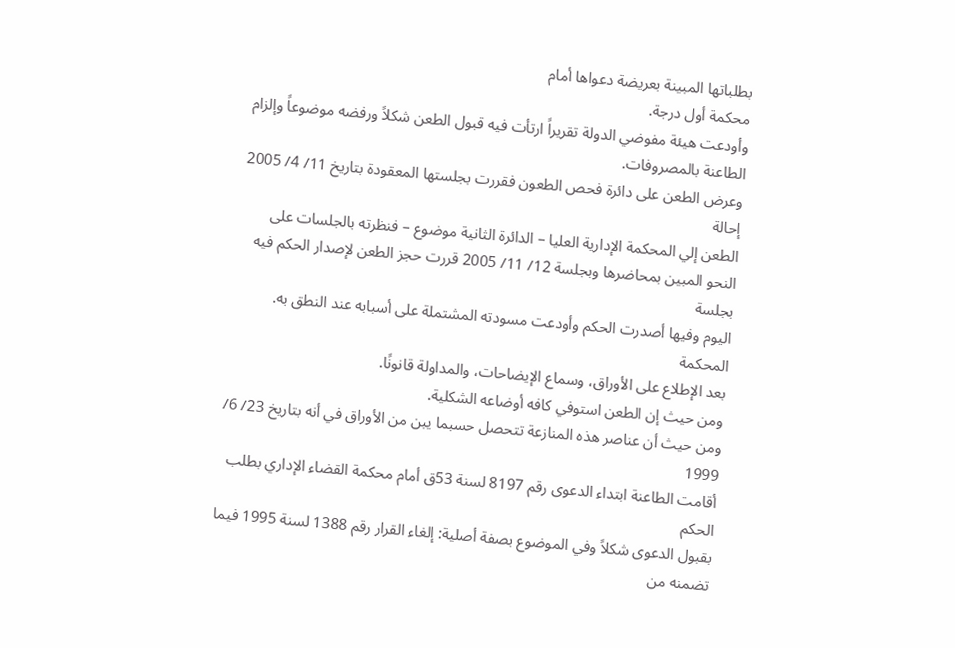بطلباتها المبينة بعريضة دعواها أمام
محكمة أول درجة.
وأودعت هيئة مفوضي الدولة تقريراً ارتأت فيه قبول الطعن شكلاً ورفضه موضوعاً وإلزام
الطاعنة بالمصروفات.
وعرض الطعن على دائرة فحص الطعون فقررت بجلستها المعقودة بتاريخ 11/ 4/ 2005 إحالة
الطعن إلي المحكمة الإدارية العليا – الدائرة الثانية موضوع – فنظرته بالجلسات على
النحو المبين بمحاضرها وبجلسة 12/ 11/ 2005 قررت حجز الطعن لإصدار الحكم فيه بجلسة
اليوم وفيها أصدرت الحكم وأودعت مسودته المشتملة على أسبابه عند النطق به.
المحكمة
بعد الإطلاع على الأوراق، وسماع الإيضاحات، والمداولة قانونًا.
ومن حيث إن الطعن استوفي كافه أوضاعه الشكلية.
ومن حيث أن عناصر هذه المنازعة تتحصل حسبما يبن من الأوراق في أنه بتاريخ 23/ 6/ 1999
أقامت الطاعنة ابتداء الدعوى رقم 8197 لسنة 53ق أمام محكمة القضاء الإداري بطلب الحكم
بقبول الدعوى شكلاً وفي الموضوع بصفة أصلية: إلغاء القرار رقم 1388 لسنة 1995 فيما
تضمنه من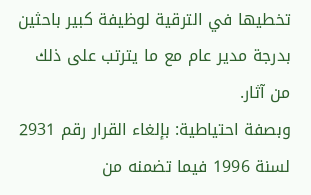تخطيها في الترقية لوظيفة كبير باحثين بدرجة مدير عام مع ما يترتب على ذلك
من آثار.
وبصفة احتياطية: بإلغاء القرار رقم 2931 لسنة 1996 فيما تضمنه من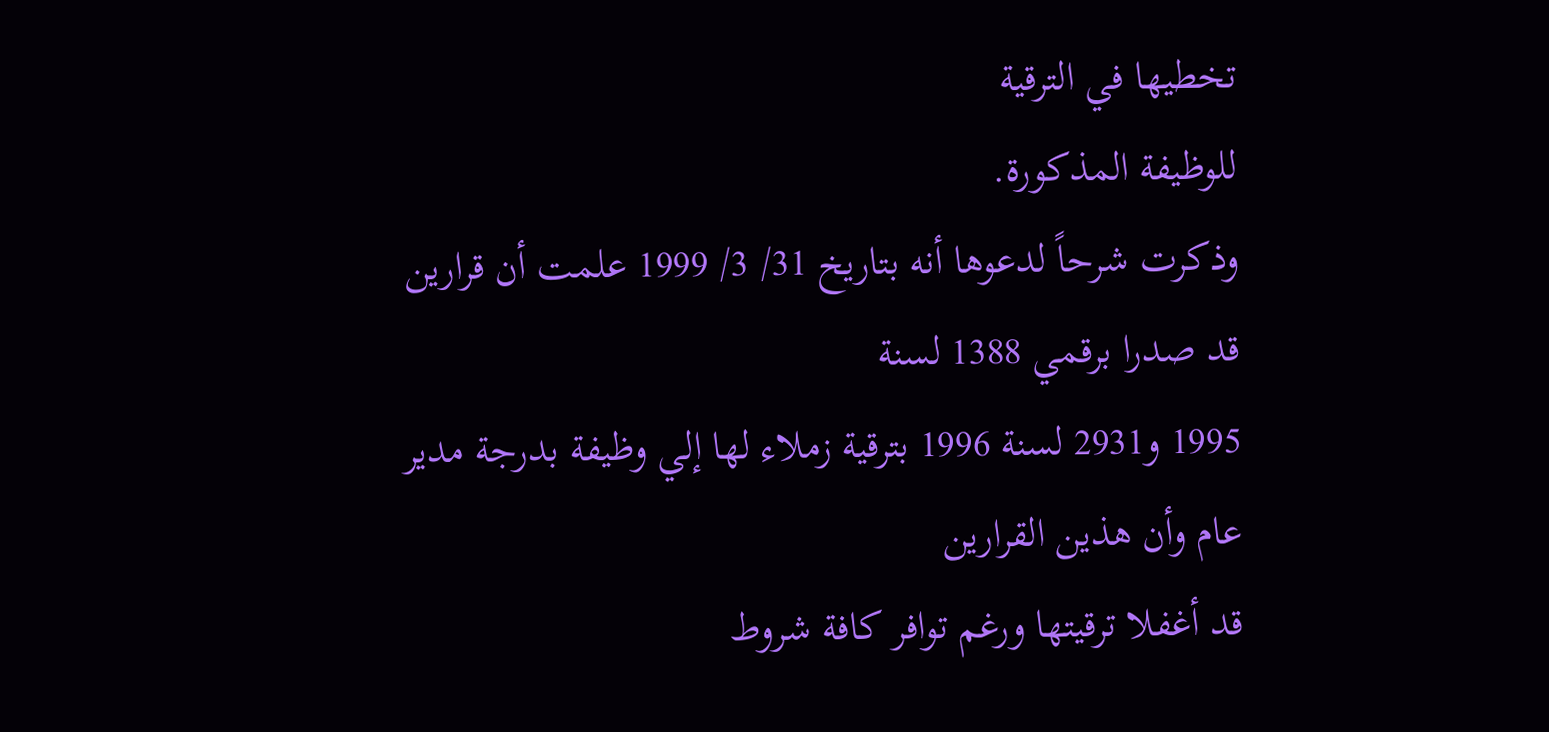تخطيها في الترقية
للوظيفة المذكورة.
وذكرت شرحاً لدعوها أنه بتاريخ 31/ 3/ 1999 علمت أن قرارين قد صدرا برقمي 1388 لسنة
1995 و2931 لسنة 1996 بترقية زملاء لها إلي وظيفة بدرجة مدير عام وأن هذين القرارين
قد أغفلا ترقيتها ورغم توافر كافة شروط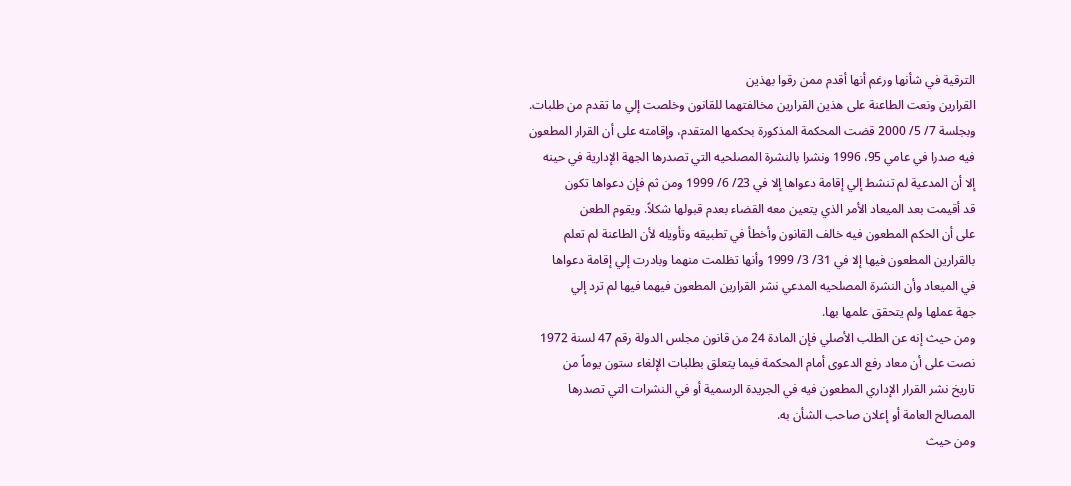الترقية في شأنها ورغم أنها أقدم ممن رقوا بهذين
القرارين ونعت الطاعنة على هذين القرارين مخالفتهما للقانون وخلصت إلي ما تقدم من طلبات.
وبجلسة 7/ 5/ 2000 قضت المحكمة المذكورة بحكمها المتقدم، وإقامته على أن القرار المطعون
فيه صدرا في عامي 95، 1996 ونشرا بالنشرة المصلحيه التي تصدرها الجهة الإدارية في حينه
إلا أن المدعية لم تنشط إلي إقامة دعواها إلا في 23/ 6/ 1999 ومن ثم فإن دعواها تكون
قد أقيمت بعد الميعاد الأمر الذي يتعين معه القضاء بعدم قبولها شكلاً. ويقوم الطعن
على أن الحكم المطعون فيه خالف القانون وأخطأ في تطبيقه وتأويله لأن الطاعنة لم تعلم
بالقرارين المطعون فيها إلا في 31/ 3/ 1999 وأنها تظلمت منهما وبادرت إلي إقامة دعواها
في الميعاد وأن النشرة المصلحيه المدعي نشر القرارين المطعون فيهما فيها لم ترد إلي
جهة عملها ولم يتحقق علمها بها.
ومن حيث إنه عن الطلب الأصلي فإن المادة 24 من قانون مجلس الدولة رقم 47 لسنة 1972
نصت على أن معاد رفع الدعوى أمام المحكمة فيما يتعلق بطلبات الإلغاء ستون يوماً من
تاريخ نشر القرار الإداري المطعون فيه في الجريدة الرسمية أو في النشرات التي تصدرها
المصالح العامة أو إعلان صاحب الشأن به.
ومن حيث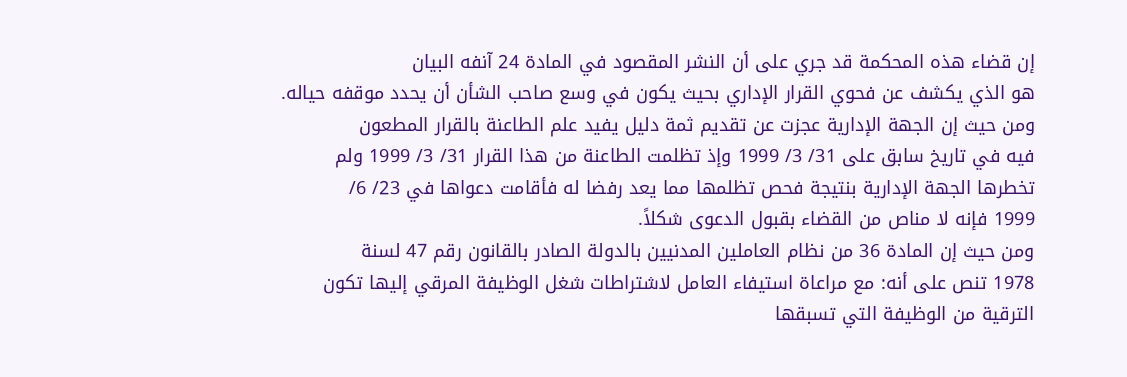إن قضاء هذه المحكمة قد جري على أن النشر المقصود في المادة 24 آنفه البيان
هو الذي يكشف عن فحوي القرار الإداري بحيث يكون في وسع صاحب الشأن أن يحدد موقفه حياله.
ومن حيث إن الجهة الإدارية عجزت عن تقديم ثمة دليل يفيد علم الطاعنة بالقرار المطعون
فيه في تاريخ سابق على 31/ 3/ 1999 وإذ تظلمت الطاعنة من هذا القرار 31/ 3/ 1999 ولم
تخطرها الجهة الإدارية بنتيجة فحص تظلمها مما يعد رفضا له فأقامت دعواها في 23/ 6/
1999 فإنه لا مناص من القضاء بقبول الدعوى شكلاً.
ومن حيث إن المادة 36 من نظام العاملين المدنيين بالدولة الصادر بالقانون رقم 47 لسنة
1978 تنص على أنه: مع مراعاة استيفاء العامل لاشتراطات شغل الوظيفة المرقي إليها تكون
الترقية من الوظيفة التي تسبقها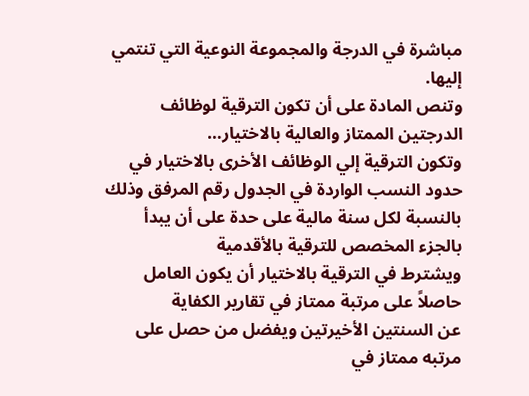مباشرة في الدرجة والمجموعة النوعية التي تنتمي إليها.
وتنص المادة على أن تكون الترقية لوظائف الدرجتين الممتاز والعالية بالاختيار…
وتكون الترقية إلي الوظائف الأخرى بالاختيار في حدود النسب الواردة في الجدول رقم المرفق وذلك بالنسبة لكل سنة مالية على حدة على أن يبدأ بالجزء المخصص للترقية بالأقدمية
ويشترط في الترقية بالاختيار أن يكون العامل حاصلاً على مرتبة ممتاز في تقارير الكفاية
عن السنتين الأخيرتين ويفضل من حصل على مرتبه ممتاز في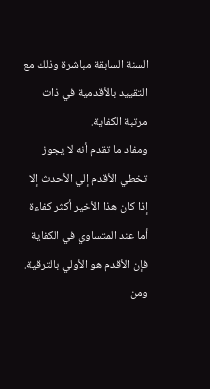السنة السابقة مباشرة وذلك مع
التقييد بالأقدمية في ذات مرتبة الكفاية.
ومفاد ما تقدم أنه لا يجوز تخطي الأقدم إلي الأحدث إلا إذا كان هذا الأخير أكثر كفاءة
أما عند المتساوي في الكفاية فإن الأقدم هو الأولي بالترقية.
ومن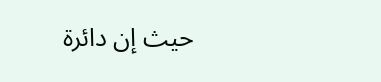حيث إن دائرة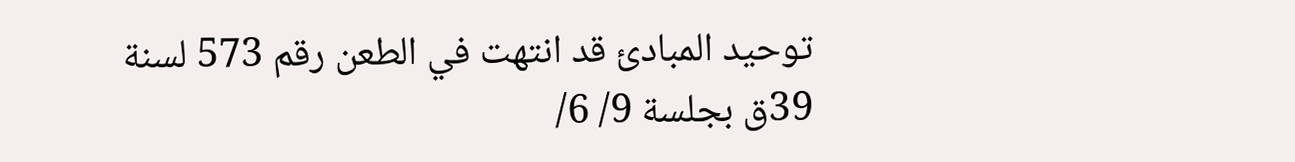توحيد المبادئ قد انتهت في الطعن رقم 573 لسنة 39ق بجلسة 9/ 6/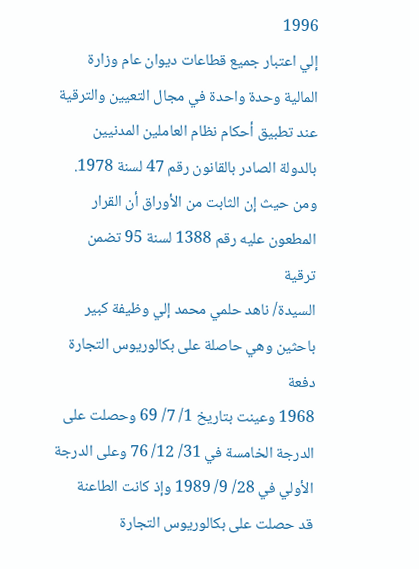1996
إلي اعتبار جميع قطاعات ديوان عام وزارة المالية وحدة واحدة في مجال التعيين والترقية
عند تطبيق أحكام نظام العاملين المدنيين بالدولة الصادر بالقانون رقم 47 لسنة 1978.
ومن حيث إن الثابت من الأوراق أن القرار المطعون عليه رقم 1388 لسنة 95 تضمن ترقية
السيدة/ ناهد حلمي محمد إلي وظيفة كبير باحثين وهي حاصلة على بكالوريوس التجارة دفعة
1968 وعينت بتاريخ 1/ 7/ 69 وحصلت على
الدرجة الخامسة في 31/ 12/ 76 وعلى الدرجة الأولي في 28/ 9/ 1989 وإذ كانت الطاعنة
قد حصلت على بكالوريوس التجارة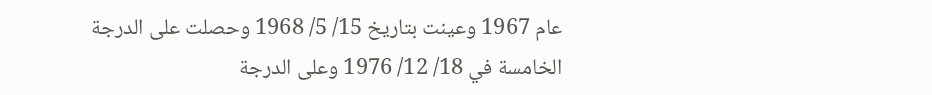عام 1967 وعينت بتاريخ 15/ 5/ 1968 وحصلت على الدرجة
الخامسة في 18/ 12/ 1976 وعلى الدرجة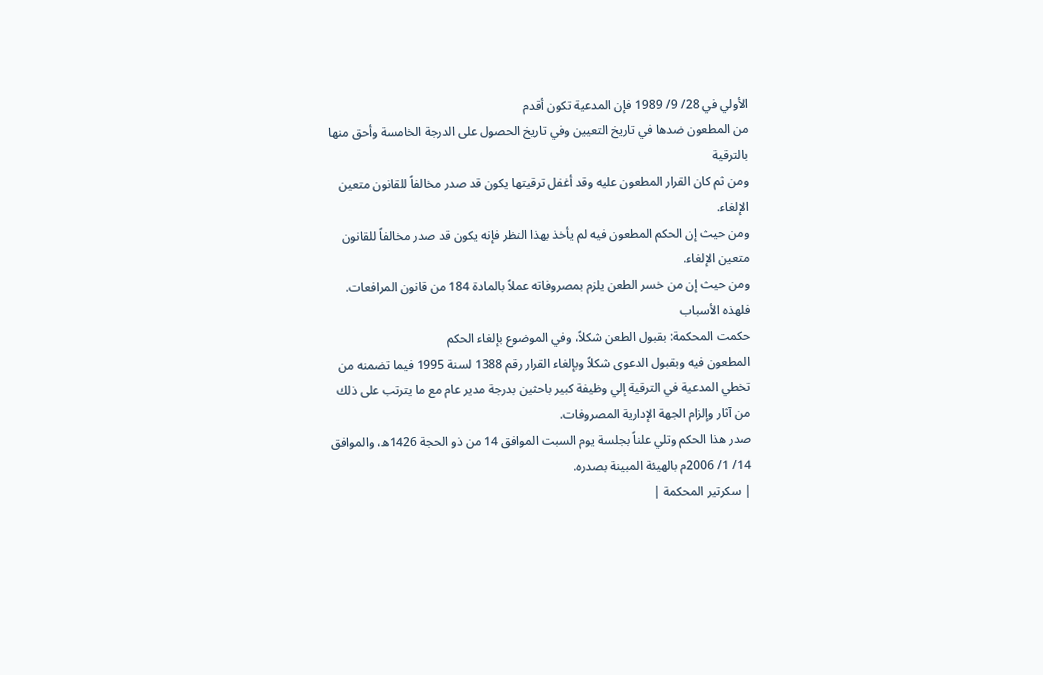الأولي في 28/ 9/ 1989 فإن المدعية تكون أقدم
من المطعون ضدها في تاريخ التعيين وفي تاريخ الحصول على الدرجة الخامسة وأحق منها بالترقية
ومن ثم كان القرار المطعون عليه وقد أغفل ترقيتها يكون قد صدر مخالفاً للقانون متعين
الإلغاء.
ومن حيث إن الحكم المطعون فيه لم يأخذ بهذا النظر فإنه يكون قد صدر مخالفاً للقانون
متعين الإلغاء.
ومن حيث إن من خسر الطعن يلزم بمصروفاته عملاً بالمادة 184 من قانون المرافعات.
فلهذه الأسباب
حكمت المحكمة: بقبول الطعن شكلاً، وفي الموضوع بإلغاء الحكم
المطعون فيه وبقبول الدعوى شكلاً وبإلغاء القرار رقم 1388 لسنة 1995 فيما تضمنه من
تخطي المدعية في الترقية إلي وظيفة كبير باحثين بدرجة مدير عام مع ما يترتب على ذلك
من آثار وإلزام الجهة الإدارية المصروفات.
صدر هذا الحكم وتلي علناً بجلسة يوم السبت الموافق 14 من ذو الحجة 1426ه، والموافق
14/ 1/ 2006م بالهيئة المبينة بصدره.
| سكرتير المحكمة |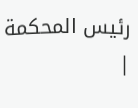رئيس المحكمة |